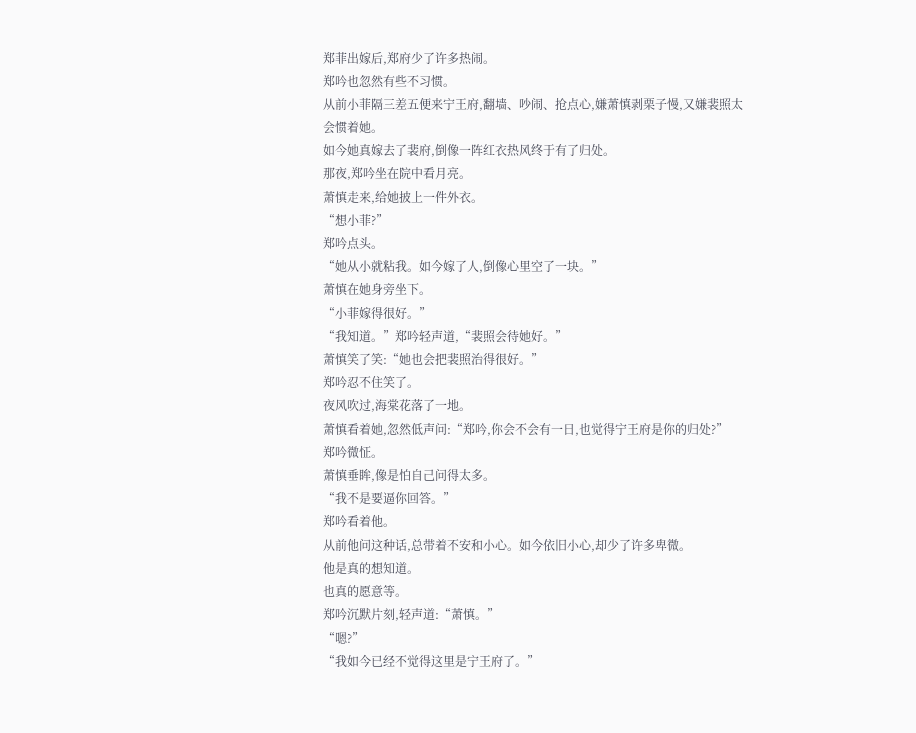郑菲出嫁后,郑府少了许多热闹。
郑吟也忽然有些不习惯。
从前小菲隔三差五便来宁王府,翻墙、吵闹、抢点心,嫌萧慎剥栗子慢,又嫌裴照太会惯着她。
如今她真嫁去了裴府,倒像一阵红衣热风终于有了归处。
那夜,郑吟坐在院中看月亮。
萧慎走来,给她披上一件外衣。
“想小菲?”
郑吟点头。
“她从小就粘我。如今嫁了人,倒像心里空了一块。”
萧慎在她身旁坐下。
“小菲嫁得很好。”
“我知道。”郑吟轻声道,“裴照会待她好。”
萧慎笑了笑:“她也会把裴照治得很好。”
郑吟忍不住笑了。
夜风吹过,海棠花落了一地。
萧慎看着她,忽然低声问:“郑吟,你会不会有一日,也觉得宁王府是你的归处?”
郑吟微怔。
萧慎垂眸,像是怕自己问得太多。
“我不是要逼你回答。”
郑吟看着他。
从前他问这种话,总带着不安和小心。如今依旧小心,却少了许多卑微。
他是真的想知道。
也真的愿意等。
郑吟沉默片刻,轻声道:“萧慎。”
“嗯?”
“我如今已经不觉得这里是宁王府了。”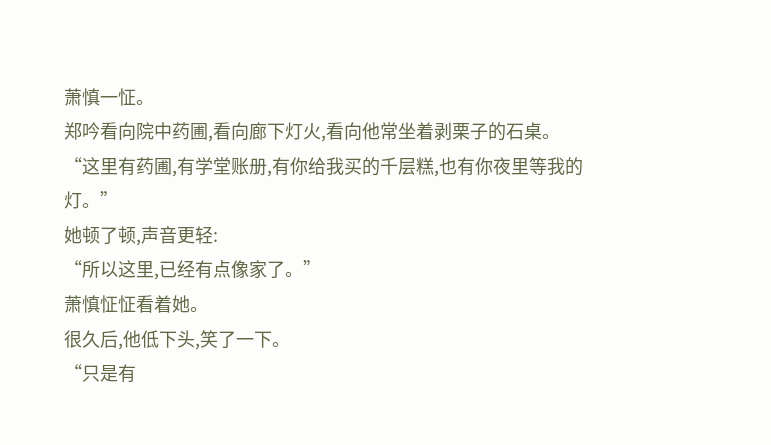萧慎一怔。
郑吟看向院中药圃,看向廊下灯火,看向他常坐着剥栗子的石桌。
“这里有药圃,有学堂账册,有你给我买的千层糕,也有你夜里等我的灯。”
她顿了顿,声音更轻:
“所以这里,已经有点像家了。”
萧慎怔怔看着她。
很久后,他低下头,笑了一下。
“只是有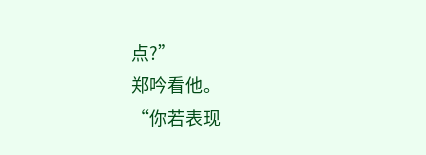点?”
郑吟看他。
“你若表现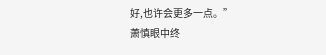好,也许会更多一点。”
萧慎眼中终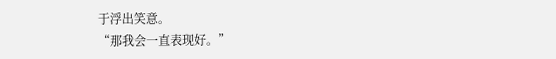于浮出笑意。
“那我会一直表现好。”